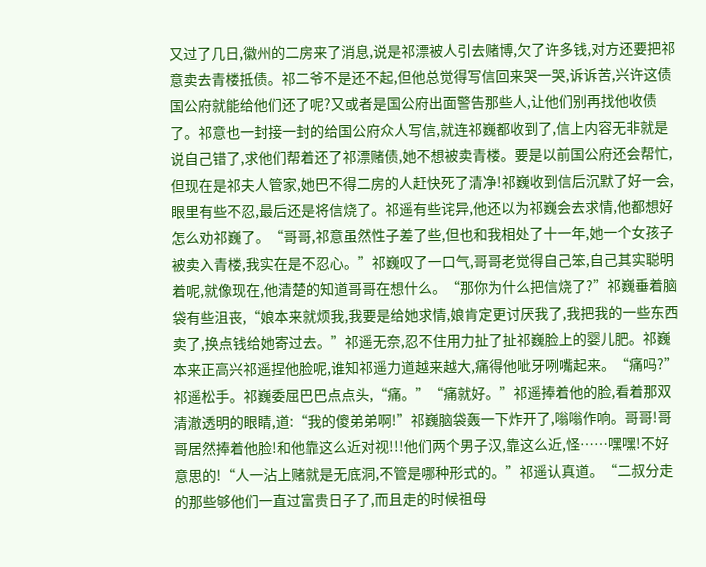又过了几日,徽州的二房来了消息,说是祁漂被人引去赌博,欠了许多钱,对方还要把祁意卖去青楼抵债。祁二爷不是还不起,但他总觉得写信回来哭一哭,诉诉苦,兴许这债国公府就能给他们还了呢?又或者是国公府出面警告那些人,让他们别再找他收债了。祁意也一封接一封的给国公府众人写信,就连祁巍都收到了,信上内容无非就是说自己错了,求他们帮着还了祁漂赌债,她不想被卖青楼。要是以前国公府还会帮忙,但现在是祁夫人管家,她巴不得二房的人赶快死了清净!祁巍收到信后沉默了好一会,眼里有些不忍,最后还是将信烧了。祁遥有些诧异,他还以为祁巍会去求情,他都想好怎么劝祁巍了。“哥哥,祁意虽然性子差了些,但也和我相处了十一年,她一个女孩子被卖入青楼,我实在是不忍心。”祁巍叹了一口气,哥哥老觉得自己笨,自己其实聪明着呢,就像现在,他清楚的知道哥哥在想什么。“那你为什么把信烧了?”祁巍垂着脑袋有些沮丧,“娘本来就烦我,我要是给她求情,娘肯定更讨厌我了,我把我的一些东西卖了,换点钱给她寄过去。”祁遥无奈,忍不住用力扯了扯祁巍脸上的婴儿肥。祁巍本来正高兴祁遥捏他脸呢,谁知祁遥力道越来越大,痛得他呲牙咧嘴起来。“痛吗?”祁遥松手。祁巍委屈巴巴点点头,“痛。”“痛就好。”祁遥捧着他的脸,看着那双清澈透明的眼睛,道:“我的傻弟弟啊!”祁巍脑袋轰一下炸开了,嗡嗡作响。哥哥!哥哥居然捧着他脸!和他靠这么近对视!!!他们两个男子汉,靠这么近,怪……嘿嘿!不好意思的!“人一沾上赌就是无底洞,不管是哪种形式的。”祁遥认真道。“二叔分走的那些够他们一直过富贵日子了,而且走的时候祖母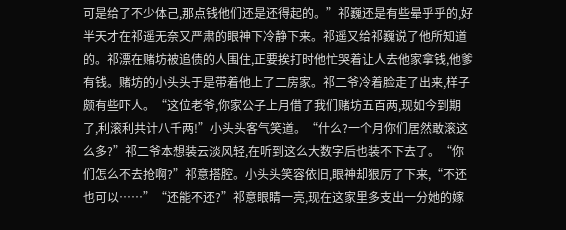可是给了不少体己,那点钱他们还是还得起的。”祁巍还是有些晕乎乎的,好半天才在祁遥无奈又严肃的眼神下冷静下来。祁遥又给祁巍说了他所知道的。祁漂在赌坊被追债的人围住,正要挨打时他忙哭着让人去他家拿钱,他爹有钱。赌坊的小头头于是带着他上了二房家。祁二爷冷着脸走了出来,样子颇有些吓人。“这位老爷,你家公子上月借了我们赌坊五百两,现如今到期了,利滚利共计八千两!”小头头客气笑道。“什么?一个月你们居然敢滚这么多?”祁二爷本想装云淡风轻,在听到这么大数字后也装不下去了。“你们怎么不去抢啊?”祁意搭腔。小头头笑容依旧,眼神却狠厉了下来,“不还也可以……”“还能不还?”祁意眼睛一亮,现在这家里多支出一分她的嫁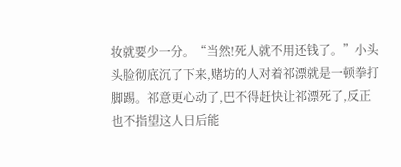妆就要少一分。“当然!死人就不用还钱了。”小头头脸彻底沉了下来,赌坊的人对着祁漂就是一顿拳打脚踢。祁意更心动了,巴不得赶快让祁漂死了,反正也不指望这人日后能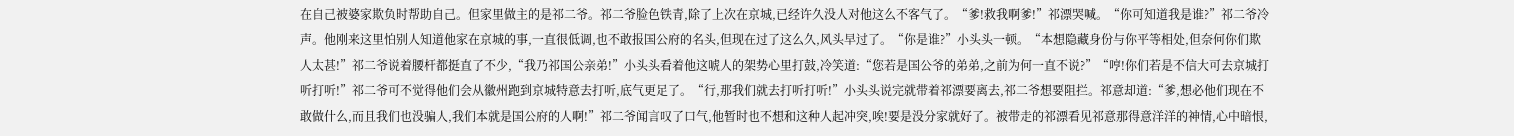在自己被婆家欺负时帮助自己。但家里做主的是祁二爷。祁二爷脸色铁青,除了上次在京城,已经许久没人对他这么不客气了。“爹!救我啊爹!”祁漂哭喊。“你可知道我是谁?”祁二爷冷声。他刚来这里怕别人知道他家在京城的事,一直很低调,也不敢报国公府的名头,但现在过了这么久,风头早过了。“你是谁?”小头头一顿。“本想隐藏身份与你平等相处,但奈何你们欺人太甚!”祁二爷说着腰杆都挺直了不少,“我乃祁国公亲弟!”小头头看着他这唬人的架势心里打鼓,冷笑道:“您若是国公爷的弟弟,之前为何一直不说?”“哼!你们若是不信大可去京城打听打听!”祁二爷可不觉得他们会从徽州跑到京城特意去打听,底气更足了。“行,那我们就去打听打听!”小头头说完就带着祁漂要离去,祁二爷想要阻拦。祁意却道:“爹,想必他们现在不敢做什么,而且我们也没骗人,我们本就是国公府的人啊!”祁二爷闻言叹了口气,他暂时也不想和这种人起冲突,唉!要是没分家就好了。被带走的祁漂看见祁意那得意洋洋的神情,心中暗恨,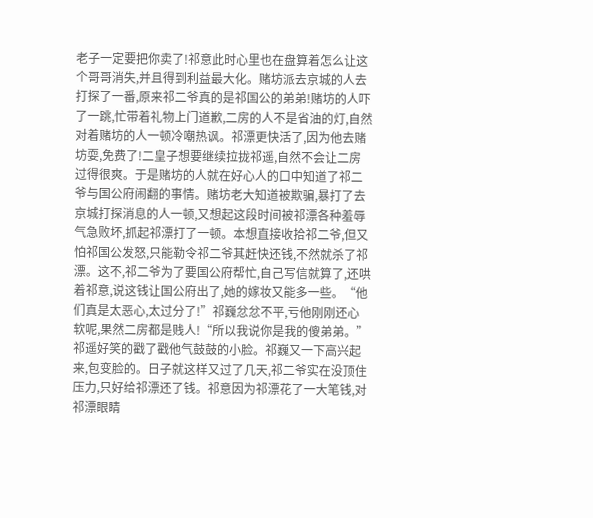老子一定要把你卖了!祁意此时心里也在盘算着怎么让这个哥哥消失,并且得到利益最大化。赌坊派去京城的人去打探了一番,原来祁二爷真的是祁国公的弟弟!赌坊的人吓了一跳,忙带着礼物上门道歉,二房的人不是省油的灯,自然对着赌坊的人一顿冷嘲热讽。祁漂更快活了,因为他去赌坊耍,免费了!二皇子想要继续拉拢祁遥,自然不会让二房过得很爽。于是赌坊的人就在好心人的口中知道了祁二爷与国公府闹翻的事情。赌坊老大知道被欺骗,暴打了去京城打探消息的人一顿,又想起这段时间被祁漂各种羞辱气急败坏,抓起祁漂打了一顿。本想直接收拾祁二爷,但又怕祁国公发怒,只能勒令祁二爷其赶快还钱,不然就杀了祁漂。这不,祁二爷为了要国公府帮忙,自己写信就算了,还哄着祁意,说这钱让国公府出了,她的嫁妆又能多一些。“他们真是太恶心,太过分了!”祁巍忿忿不平,亏他刚刚还心软呢,果然二房都是贱人!“所以我说你是我的傻弟弟。”祁遥好笑的戳了戳他气鼓鼓的小脸。祁巍又一下高兴起来,包变脸的。日子就这样又过了几天,祁二爷实在没顶住压力,只好给祁漂还了钱。祁意因为祁漂花了一大笔钱,对祁漂眼睛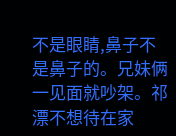不是眼睛,鼻子不是鼻子的。兄妹俩一见面就吵架。祁漂不想待在家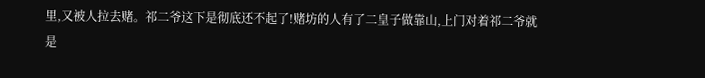里,又被人拉去赌。祁二爷这下是彻底还不起了!赌坊的人有了二皇子做靠山,上门对着祁二爷就是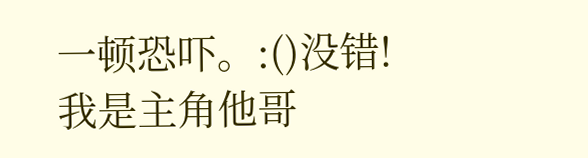一顿恐吓。:()没错!我是主角他哥